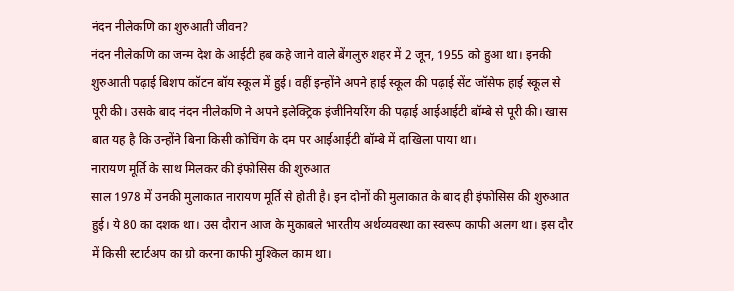नंदन नीलेकणि का शुरुआती जीवन?
नंदन नीलेकणि का जन्म देश के आईटी हब कहे जाने वाले बेंगलुरु शहर में 2 जून, 1955 को हुआ था। इनकी शुरुआती पढ़ाई बिशप कॉटन बॉय स्कूल में हुई। वहीं इन्होंने अपने हाई स्कूल की पढ़ाई सेंट जॉसेफ हाई स्कूल से पूरी की। उसके बाद नंदन नीलेकणि ने अपने इलेक्ट्रिक इंजीनियरिंग की पढ़ाई आईआईटी बॉम्बे से पूरी की। खास बात यह है कि उन्होंने बिना किसी कोचिंग के दम पर आईआईटी बॉम्बे में दाखिला पाया था।
नारायण मूर्ति के साथ मिलकर की इंफोसिस की शुरुआत
साल 1978 में उनकी मुलाकात नारायण मूर्ति से होती है। इन दोनों की मुलाकात के बाद ही इंफोसिस की शुरुआत हुई। ये 80 का दशक था। उस दौरान आज के मुकाबले भारतीय अर्थव्यवस्था का स्वरूप काफी अलग था। इस दौर में किसी स्टार्टअप का ग्रो करना काफी मुश्किल काम था।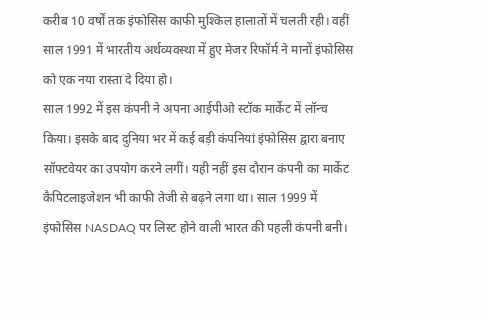करीब 10 वर्षों तक इंफोसिस काफी मुश्किल हालातों में चलती रही। वहीं साल 1991 में भारतीय अर्थव्यवस्था में हुए मेजर रिफॉर्म ने मानों इंफोसिस को एक नया रास्ता दे दिया हो।
साल 1992 में इस कंपनी ने अपना आईपीओ स्टॉक मार्केट में लॉन्च किया। इसके बाद दुनिया भर में कई बड़ी कंपनियां इंफोसिस द्वारा बनाए सॉफ्टवेयर का उपयोग करने लगीं। यही नहीं इस दौरान कंपनी का मार्केट कैपिटलाइजेशन भी काफी तेजी से बढ़ने लगा था। साल 1999 में इंफोसिस NASDAQ पर लिस्ट होने वाली भारत की पहली कंपनी बनी।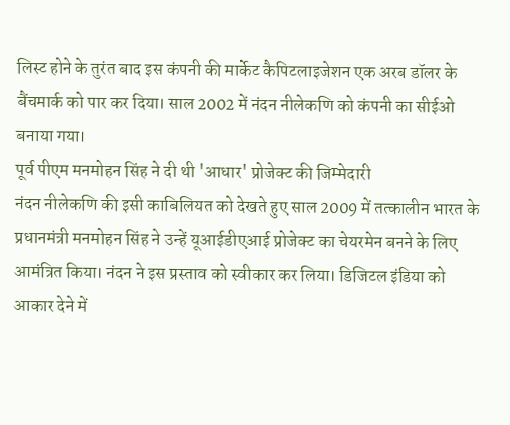लिस्ट होने के तुरंत बाद इस कंपनी की मार्केट कैपिटलाइजेशन एक अरब डॉलर के बैंचमार्क को पार कर दिया। साल 2002 में नंदन नीलेकणि को कंपनी का सीईओ बनाया गया।
पूर्व पीएम मनमोहन सिंह ने दी थी 'आधार' प्रोजेक्ट की जिम्मेदारी
नंदन नीलेकणि की इसी काबिलियत को देखते हुए साल 2009 में तत्कालीन भारत के प्रधानमंत्री मनमोहन सिंह ने उन्हें यूआईडीएआई प्रोजेक्ट का चेयरमेन बनने के लिए आमंत्रित किया। नंदन ने इस प्रस्ताव को स्वीकार कर लिया। डिजिटल इंडिया को आकार देने में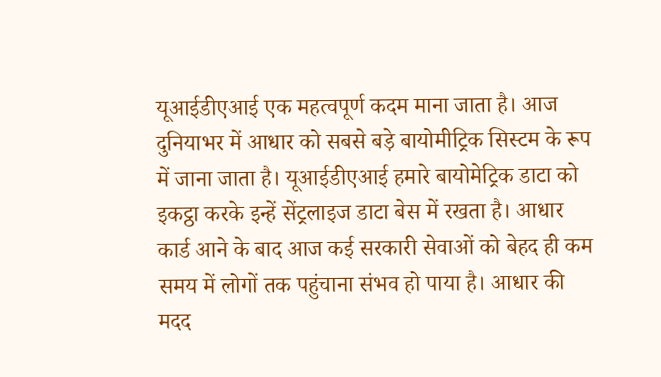यूआईडीएआई एक महत्वपूर्ण कदम माना जाता है। आज दुनियाभर में आधार को सबसे बड़े बायोमीट्रिक सिस्टम के रूप में जाना जाता है। यूआईडीएआई हमारे बायोमेट्रिक डाटा को इकट्ठा करके इन्हें सेंट्रलाइज डाटा बेस में रखता है। आधार कार्ड आने के बाद आज कई सरकारी सेवाओं को बेहद ही कम समय में लोगों तक पहुंचाना संभव हो पाया है। आधार की मदद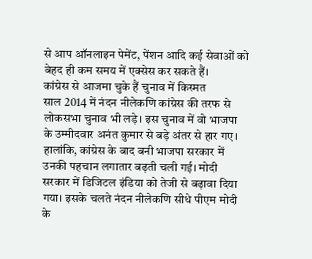से आप ऑनलाइन पेमेंट, पेंशन आदि कई सेवाओं को बेहद ही कम समय में एक्सेस कर सकते हैं।
कांग्रेस से आजमा चुके हैं चुनाव में किस्मत
साल 2014 में नंदन नीलेकणि कांग्रेस की तरफ से लोकसभा चुनाव भी लड़े। इस चुनाव में वो भाजपा के उम्मीदवार अनंत कुमार से बड़े अंतर से हार गए। हालांकि, कांग्रेस के बाद बनी भाजपा सरकार में उनकी पहचान लगातार बढ़ती चली गई। मोदी सरकार में डिजिटल इंडिया को तेजी से बढ़ावा दिया गया। इसके चलते नंदन नीलेकणि सीधे पीएम मोदी के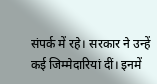संपर्क में रहे। सरकार ने उन्हें कई जिम्मेदारियां दीं। इनमें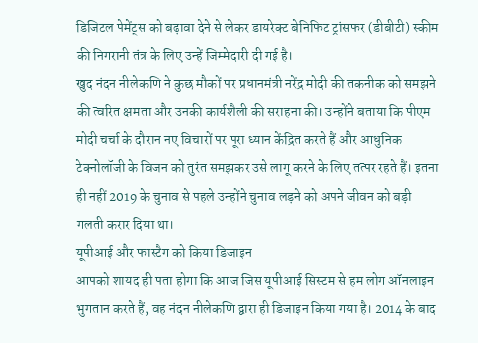डिजिटल पेमेंट्स को बढ़ावा देने से लेकर डायरेक्ट बेनिफिट ट्रांसफर (डीबीटी) स्कीम की निगरानी तंत्र के लिए उन्हें जिम्मेदारी दी गई है।
खुद नंदन नीलेकणि ने कुछ मौकों पर प्रधानमंत्री नरेंद्र मोदी की तकनीक को समझने की त्वरित क्षमता और उनकी कार्यशैली की सराहना की। उन्होंने बताया कि पीएम मोदी चर्चा के दौरान नए विचारों पर पूरा ध्यान केंद्रित करते हैं और आधुनिक टेक्नोलॉजी के विजन को तुरंत समझकर उसे लागू करने के लिए तत्पर रहते हैं। इतना ही नहीं 2019 के चुनाव से पहले उन्होंने चुनाव लड़ने को अपने जीवन को बड़ी गलती करार दिया था।
यूपीआई और फास्टैग को किया डिजाइन
आपको शायद ही पता होगा कि आज जिस यूपीआई सिस्टम से हम लोग ऑनलाइन भुगतान करते हैं, वह नंदन नीलेकणि द्वारा ही डिजाइन किया गया है। 2014 के बाद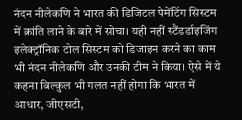नंदन नीलेकणि ने भारत की डिजिटल पेमेंटिंग सिस्टम में क्रांति लाने के बारे में सोचा। यही नहीं स्टैंडर्डाइजिंग इलेक्ट्रॉनिक टोल सिस्टम को डिजाइन करने का काम भी नंदन नीलेकणि और उनकी टीम ने किया। ऐसे में ये कहना बिल्कुल भी गलत नहीं होगा कि भारत में आधार, जीएसटी,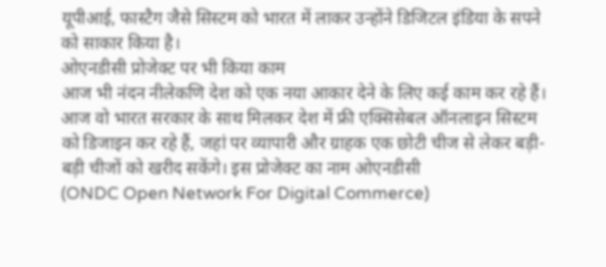यूपीआई, फास्टैग जैसे सिस्टम को भारत में लाकर उन्होंने डिजिटल इंडिया के सपने को साकार किया है।
ओएनडीसी प्रोजेक्ट पर भी किया काम
आज भी नंदन नीलेकणि देश को एक नया आकार देने के लिए कई काम कर रहे हैं। आज वो भारत सरकार के साथ मिलकर देश में फ्री एक्सिसेबल ऑनलाइन सिस्टम को डिजाइन कर रहे हैं, जहां पर व्यापारी और ग्राहक एक छोटी चीज से लेकर बड़ी-बड़ी चीजों को खरीद सकेंगे। इस प्रोजेक्ट का नाम ओएनडीसी
(ONDC Open Network For Digital Commerce)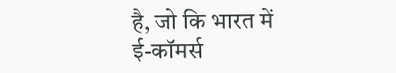है, जो कि भारत में ई-कॉमर्स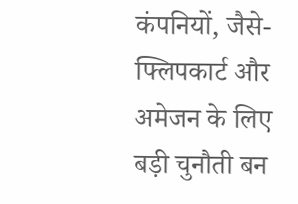कंपनियों, जैसे- फ्लिपकार्ट और अमेजन के लिए बड़ी चुनौती बन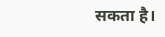सकता है।